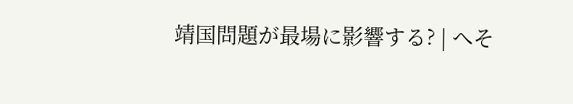靖国問題が最場に影響する? | へそ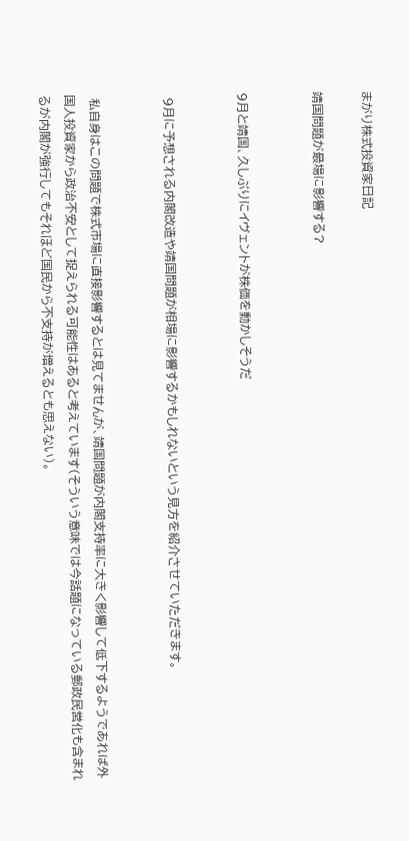まがり株式投資家日記

靖国問題が最場に影響する?


9月と靖国、久しぶりにイヴェントが株価を動かしそうだ


 9月に予想される内閣改造や靖国問題が相場に影響するかもしれないという見方を紹介させていただきます。


 私自身はこの問題で株式市場に直接影響するとは見てませんが、靖国問題が内閣支持率に大きく影響して低下するようであれば外国人投資家から政治不安として捉えられる可能性はあると考えています(そういう意味では今話題になっている郵政民営化も含まれるが内閣が強行してもそれほど国民から不支持が増えるとも思えない)。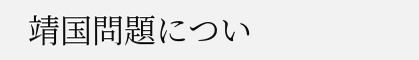靖国問題につい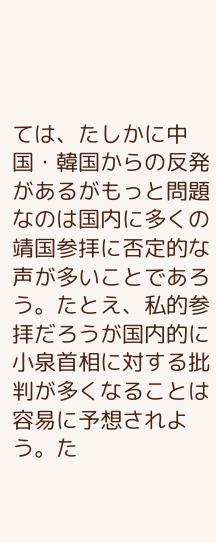ては、たしかに中国・韓国からの反発があるがもっと問題なのは国内に多くの靖国参拝に否定的な声が多いことであろう。たとえ、私的参拝だろうが国内的に小泉首相に対する批判が多くなることは容易に予想されよう。た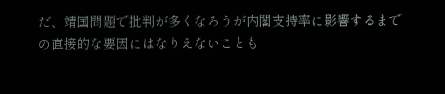だ、靖国問題で批判が多くなろうが内閣支持率に影響するまでの直接的な要因にはなりえないことも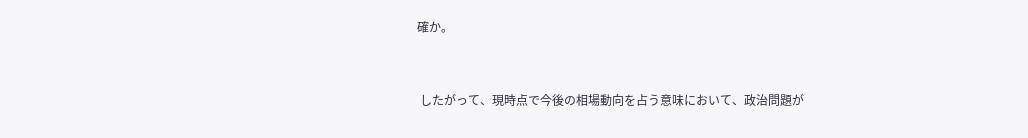確か。


 したがって、現時点で今後の相場動向を占う意味において、政治問題が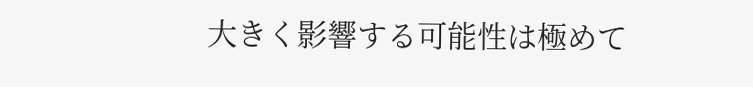大きく影響する可能性は極めて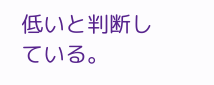低いと判断している。